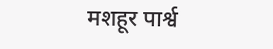मशहूर पार्श्व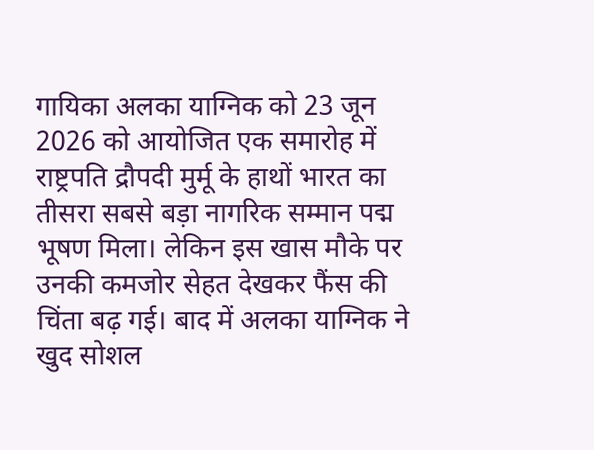गायिका अलका याग्निक को 23 जून 2026 को आयोजित एक समारोह में राष्ट्रपति द्रौपदी मुर्मू के हाथों भारत का तीसरा सबसे बड़ा नागरिक सम्मान पद्म भूषण मिला। लेकिन इस खास मौके पर उनकी कमजोर सेहत देखकर फैंस की चिंता बढ़ गई। बाद में अलका याग्निक ने खुद सोशल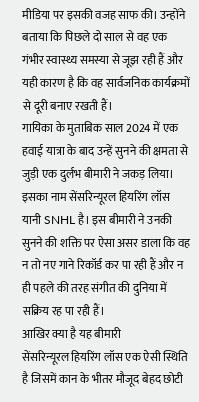मीडिया पर इसकी वजह साफ की। उन्होंने बताया कि पिछले दो साल से वह एक गंभीर स्वास्थ्य समस्या से जूझ रही हैं और यही कारण है कि वह सार्वजनिक कार्यक्रमों से दूरी बनाए रखती हैं।
गायिका के मुताबिक साल 2024 में एक हवाई यात्रा के बाद उन्हें सुनने की क्षमता से जुड़ी एक दुर्लभ बीमारी ने जकड़ लिया। इसका नाम सेंसरिन्यूरल हियरिंग लॉस यानी SNHL है। इस बीमारी ने उनकी सुनने की शक्ति पर ऐसा असर डाला कि वह न तो नए गाने रिकॉर्ड कर पा रही हैं और न ही पहले की तरह संगीत की दुनिया में सक्रिय रह पा रही हैं।
आखिर क्या है यह बीमारी
सेंसरिन्यूरल हियरिंग लॉस एक ऐसी स्थिति है जिसमें कान के भीतर मौजूद बेहद छोटी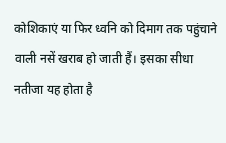कोशिकाएं या फिर ध्वनि को दिमाग तक पहुंचाने वाली नसें खराब हो जाती हैं। इसका सीधा नतीजा यह होता है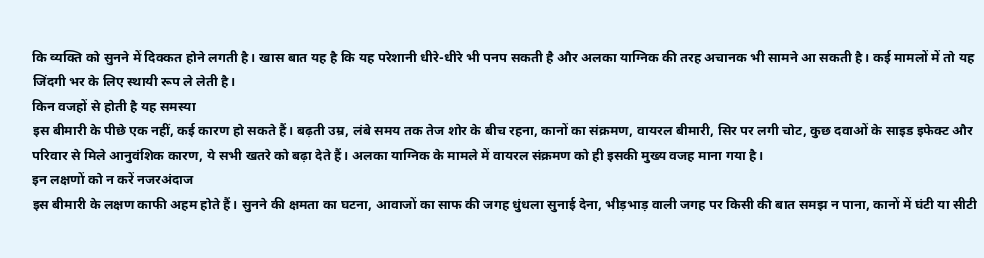कि व्यक्ति को सुनने में दिक्कत होने लगती है। खास बात यह है कि यह परेशानी धीरे-धीरे भी पनप सकती है और अलका याग्निक की तरह अचानक भी सामने आ सकती है। कई मामलों में तो यह जिंदगी भर के लिए स्थायी रूप ले लेती है।
किन वजहों से होती है यह समस्या
इस बीमारी के पीछे एक नहीं, कई कारण हो सकते हैं। बढ़ती उम्र, लंबे समय तक तेज शोर के बीच रहना, कानों का संक्रमण, वायरल बीमारी, सिर पर लगी चोट, कुछ दवाओं के साइड इफेक्ट और परिवार से मिले आनुवंशिक कारण, ये सभी खतरे को बढ़ा देते हैं। अलका याग्निक के मामले में वायरल संक्रमण को ही इसकी मुख्य वजह माना गया है।
इन लक्षणों को न करें नजरअंदाज
इस बीमारी के लक्षण काफी अहम होते हैं। सुनने की क्षमता का घटना, आवाजों का साफ की जगह धुंधला सुनाई देना, भीड़भाड़ वाली जगह पर किसी की बात समझ न पाना, कानों में घंटी या सीटी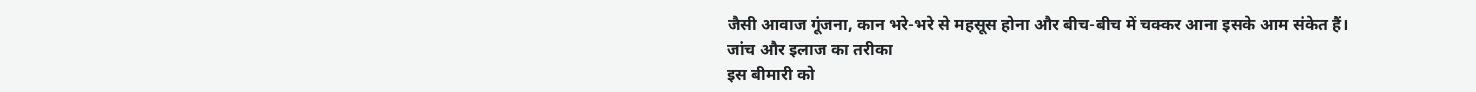जैसी आवाज गूंजना, कान भरे-भरे से महसूस होना और बीच-बीच में चक्कर आना इसके आम संकेत हैं।
जांच और इलाज का तरीका
इस बीमारी को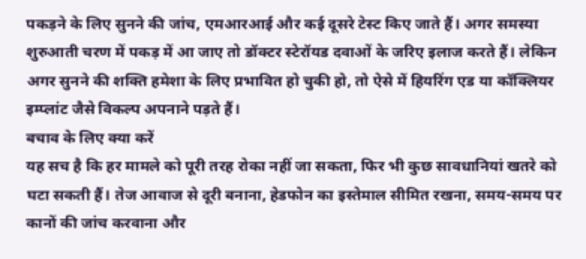पकड़ने के लिए सुनने की जांच, एमआरआई और कई दूसरे टेस्ट किए जाते हैं। अगर समस्या शुरुआती चरण में पकड़ में आ जाए तो डॉक्टर स्टेरॉयड दवाओं के जरिए इलाज करते हैं। लेकिन अगर सुनने की शक्ति हमेशा के लिए प्रभावित हो चुकी हो, तो ऐसे में हियरिंग एड या कॉक्लियर इम्प्लांट जैसे विकल्प अपनाने पड़ते हैं।
बचाव के लिए क्या करें
यह सच है कि हर मामले को पूरी तरह रोका नहीं जा सकता, फिर भी कुछ सावधानियां खतरे को घटा सकती हैं। तेज आवाज से दूरी बनाना, हेडफोन का इस्तेमाल सीमित रखना, समय-समय पर कानों की जांच करवाना और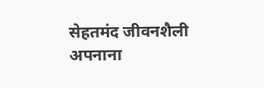सेहतमंद जीवनशैली अपनाना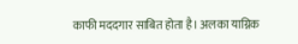काफी मददगार साबित होता है। अलका याग्निक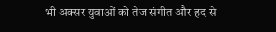भी अक्सर युवाओं को तेज संगीत और हद से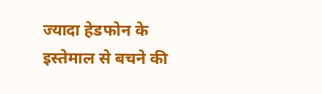ज्यादा हेडफोन के इस्तेमाल से बचने की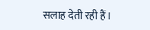सलाह देती रही हैं।